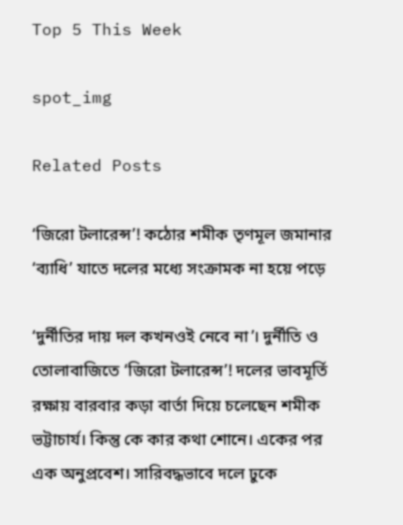Top 5 This Week

spot_img

Related Posts

‘জিরো টলারেন্স’! কঠোর শমীক তৃণমূল জমানার ‘ব্যাধি’ যাতে দলের মধ্যে সংক্রামক না হয়ে পড়ে

‘দুর্নীতির দায় দল কখনওই নেবে না’। দুর্নীতি ও তোলাবাজিতে ‘জিরো টলারেন্স’! দলের ভাবমূর্তি রক্ষায় বারবার কড়া বার্তা দিয়ে চলেছেন শমীক ভট্টাচার্য। কিন্তু কে কার কথা শোনে। একের পর এক অনুপ্রবেশ। সারিবদ্ধভাবে দলে ঢুকে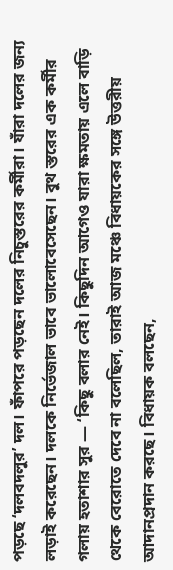পড়ছে ‘দলবদলুর’ দল। ফাঁপরে পড়ছেন দলের নিচুস্তরের কর্মীরা। যাঁরা দলের জন্য লড়াই করেছেন। দলকে নির্ভেজাল ভাবে ভালোবেসেছেন। বুথ স্তরের এক কর্মীর গলায় হতাশার সুর — ‘কিছু বলার নেই। কিছুদিন আগেও যারা ক্ষমতায় এলে বাড়ি থেকে বেরোতে দেবে না বলেছিল, তারাই আজ মঞ্চে বিধায়কের সঙ্গে উত্তরীয় আদানপ্রদান করছে। বিধায়ক বলছেন,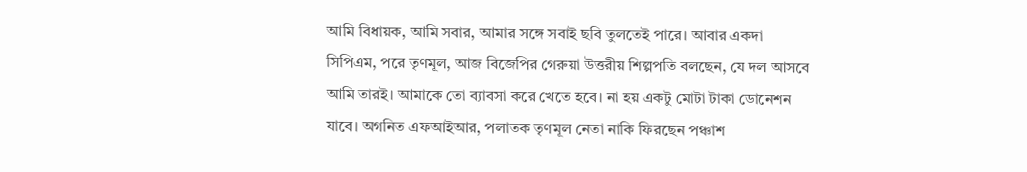আমি বিধায়ক, আমি সবার, আমার সঙ্গে সবাই ছবি তুলতেই পারে। আবার একদা সিপিএম, পরে তৃণমূল, আজ বিজেপির গেরুয়া উত্তরীয় শিল্পপতি বলছেন, যে দল আসবে আমি তারই। আমাকে তো ব্যাবসা করে খেতে হবে। না হয় একটু মোটা টাকা ডোনেশন যাবে। অগনিত এফআইআর, পলাতক তৃণমূল নেতা নাকি ফিরছেন পঞ্চাশ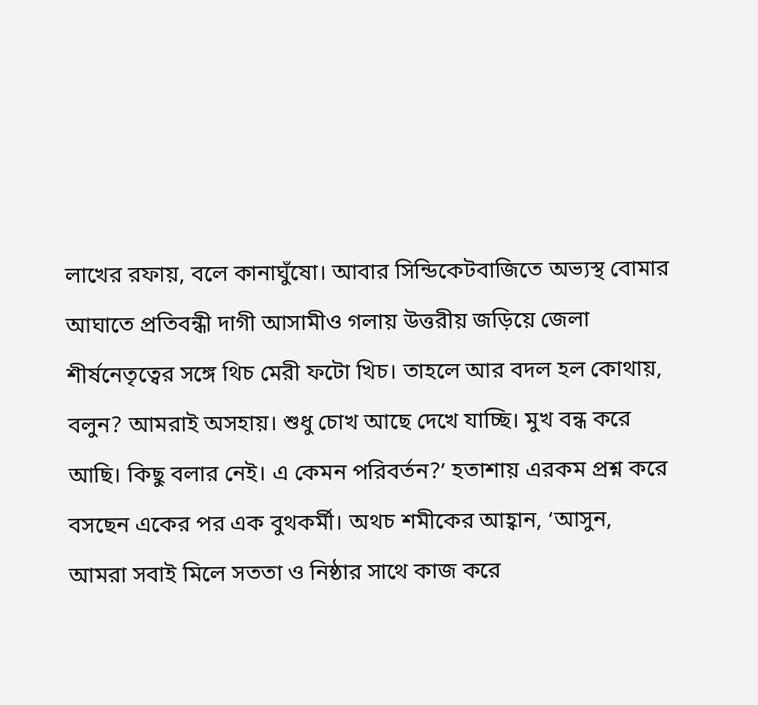লাখের রফায়, বলে কানাঘুঁষো। আবার সিন্ডিকেটবাজিতে অভ্যস্থ বোমার আঘাতে প্রতিবন্ধী দাগী আসামীও গলায় উত্তরীয় জড়িয়ে জেলা শীর্ষনেতৃত্বের সঙ্গে থিচ মেরী ফটো খিচ। তাহলে আর বদল হল কোথায়, বলুন? আমরাই অসহায়। শুধু চোখ আছে দেখে যাচ্ছি। মুখ বন্ধ করে আছি। কিছু বলার নেই। এ কেমন পরিবর্তন?’ হতাশায় এরকম প্রশ্ন করে বসছেন একের পর এক বুথকর্মী। অথচ শমীকের আহ্বান, ‘আসুন, আমরা সবাই মিলে সততা ও নিষ্ঠার সাথে কাজ করে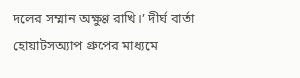দলের সম্মান অক্ষুণ্ণ রাখি।’ দীর্ঘ বার্তা হোয়াটসঅ্যাপ গ্রুপের মাধ্যমে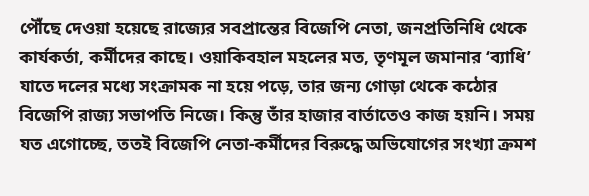পৌঁছে দেওয়া হয়েছে রাজ্যের সবপ্রান্তের বিজেপি নেতা, জনপ্রতিনিধি থেকে কার্যকর্তা, কর্মীদের কাছে। ওয়াকিবহাল মহলের মত, তৃণমূল জমানার ‘ব্যাধি’ যাতে দলের মধ্যে সংক্রামক না হয়ে পড়ে, তার জন্য গোড়া থেকে কঠোর বিজেপি রাজ্য সভাপতি নিজে। কিন্তু তাঁর হাজার বার্তাতেও কাজ হয়নি। সময় যত এগোচ্ছে, ততই বিজেপি নেতা-কর্মীদের বিরুদ্ধে অভিযোগের সংখ্যা ক্রমশ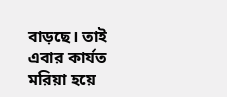বাড়ছে। তাই এবার কার্যত মরিয়া হয়ে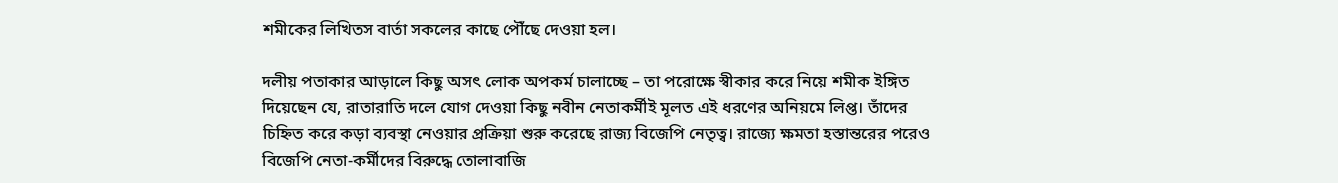শমীকের লিখিতস বার্তা সকলের কাছে পৌঁছে দেওয়া হল।‌

দলীয় পতাকার আড়ালে কিছু অসৎ লোক অপকর্ম চালাচ্ছে – তা পরোক্ষে স্বীকার করে নিয়ে শমীক ইঙ্গিত দিয়েছেন যে, রাতারাতি দলে যোগ দেওয়া কিছু নবীন নেতাকর্মীই মূলত এই ধরণের অনিয়মে লিপ্ত। তাঁদের চিহ্নিত করে কড়া ব্যবস্থা নেওয়ার প্রক্রিয়া শুরু করেছে রাজ্য বিজেপি নেতৃত্ব। রাজ্যে ক্ষমতা হস্তান্তরের পরেও বিজেপি নেতা-কর্মীদের বিরুদ্ধে তোলাবাজি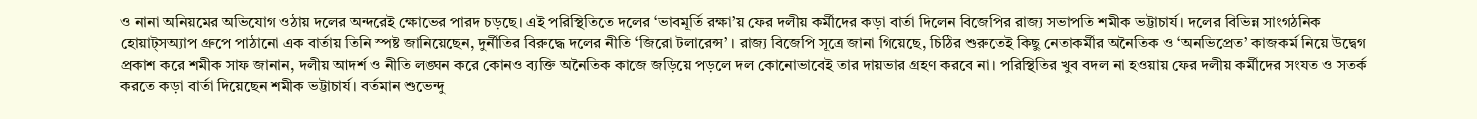ও নানা অনিয়মের অভিযোগ ওঠায় দলের অন্দরেই ক্ষোভের পারদ চড়ছে। এই পরিস্থিতিতে দলের ‘ভাবমূর্তি রক্ষা’য় ফের দলীয় কর্মীদের কড়া বার্তা দিলেন বিজেপির রাজ্য সভাপতি শমীক ভট্টাচার্য। দলের বিভিন্ন সাংগঠনিক হোয়াট্‌সঅ্যাপ গ্রুপে পাঠানো এক বার্তায় তিনি স্পষ্ট জানিয়েছেন, দুর্নীতির বিরুদ্ধে দলের নীতি ‘জিরো টলারেন্স’ । রাজ্য বিজেপি সূত্রে জানা গিয়েছে, চিঠির শুরুতেই কিছু নেতাকর্মীর অনৈতিক ও ‘অনভিপ্রেত’ কাজকর্ম নিয়ে উদ্বেগ প্রকাশ করে শমীক সাফ জানান, দলীয় আদর্শ ও নীতি লঙ্ঘন করে কোনও ব্যক্তি অনৈতিক কাজে জড়িয়ে পড়লে দল কোনোভাবেই তার দায়ভার গ্রহণ করবে না। পরিস্থিতির খুব বদল না হওয়ায় ফের দলীয় কর্মীদের সংযত ও সতর্ক করতে কড়া বার্তা দিয়েছেন শমীক ভট্টাচার্য। বর্তমান শুভেন্দু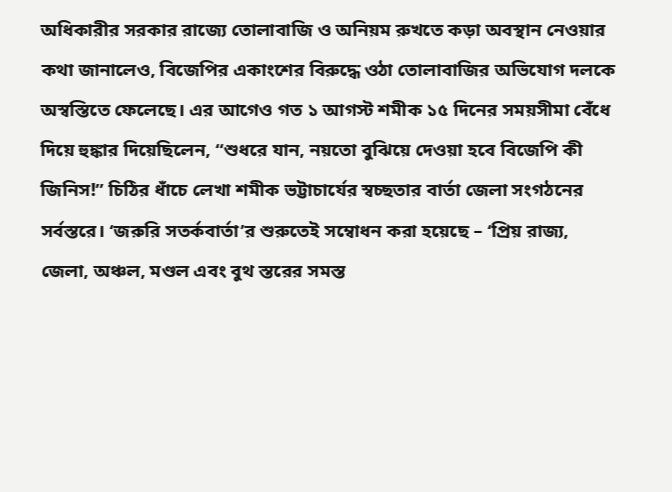অধিকারীর সরকার রাজ্যে তোলাবাজি ও অনিয়ম রুখতে কড়া অবস্থান নেওয়ার কথা জানালেও, বিজেপির একাংশের বিরুদ্ধে ওঠা তোলাবাজির অভিযোগ দলকে অস্বস্তিতে ফেলেছে। এর আগেও গত ১ আগস্ট শমীক ১৫ দিনের সময়সীমা বেঁধে দিয়ে হুঙ্কার দিয়েছিলেন, “শুধরে যান, নয়তো বুঝিয়ে দেওয়া হবে বিজেপি কী জিনিস!” চিঠির ধাঁচে লেখা শমীক ভট্টাচার্যের স্বচ্ছতার বার্তা জেলা সংগঠনের সর্বস্তরে। ‘জরুরি সতর্কবার্তা’র শুরুতেই সম্বোধন করা হয়েছে – ‘প্রিয় রাজ্য, জেলা, অঞ্চল, মণ্ডল এবং বুথ স্তরের সমস্ত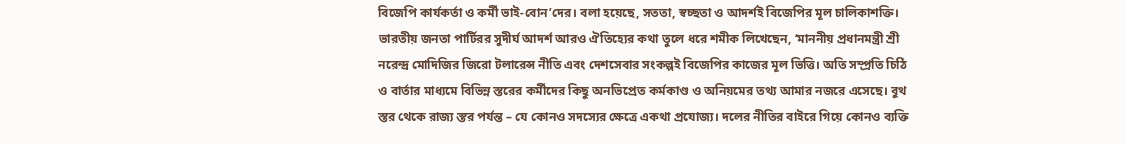বিজেপি কার্যকর্তা ও কর্মী ভাই-বোন’দের। বলা হয়েছে, সততা, স্বচ্ছতা ও আদর্শই বিজেপির মূল চালিকাশক্তি। ভারতীয় জনতা পার্টিরর সুদীর্ঘ আদর্শ আরও ঐতিহ্যের কথা তুলে ধরে শমীক লিখেছেন, ‘মাননীয় প্রধানমন্ত্রী শ্রী নরেন্দ্র মোদিজির জিরো টলারেন্স নীতি এবং দেশসেবার সংকল্পই বিজেপির কাজের মূল ভিত্তি। অতি সম্প্রতি চিঠি ও বার্তার মাধ্যমে বিভিন্ন স্তরের কর্মীদের কিছু অনভিপ্রেত কর্মকাণ্ড ও অনিয়মের তথ্য আমার নজরে এসেছে। বুথ স্তর থেকে রাজ্য স্তর পর্যন্ত – যে কোনও সদস্যের ক্ষেত্রে একথা প্রযোজ্য। দলের নীতির বাইরে গিয়ে কোনও ব্যক্তি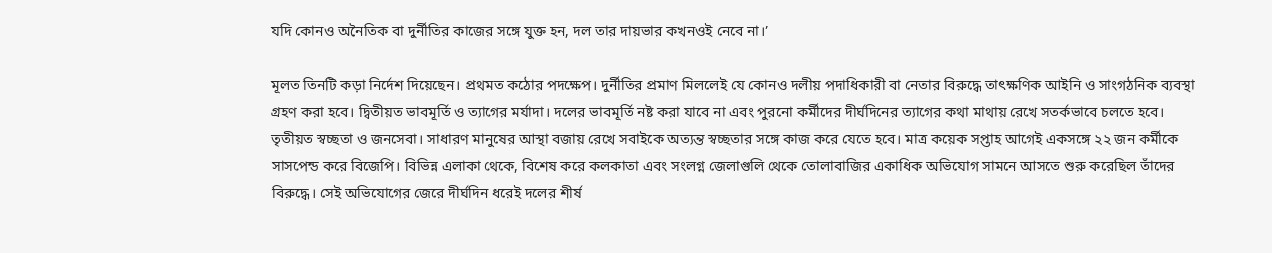যদি কোনও অনৈতিক বা দুর্নীতির কাজের সঙ্গে যুক্ত হন, দল তার দায়ভার কখনওই নেবে না।’

মূলত তিনটি কড়া নির্দেশ দিয়েছেন। প্রথমত কঠোর পদক্ষেপ। দুর্নীতির প্রমাণ মিললেই যে কোনও দলীয় পদাধিকারী বা নেতার বিরুদ্ধে তাৎক্ষণিক আইনি ও সাংগঠনিক ব্যবস্থা গ্রহণ করা হবে। দ্বিতীয়ত ভাবমূর্তি ও ত্যাগের মর্যাদা। দলের ভাবমূর্তি নষ্ট করা যাবে না এবং পুরনো কর্মীদের দীর্ঘদিনের ত্যাগের কথা মাথায় রেখে সতর্কভাবে চলতে হবে। তৃতীয়ত স্বচ্ছতা ও জনসেবা। সাধারণ মানুষের আস্থা বজায় রেখে সবাইকে অত্যন্ত স্বচ্ছতার সঙ্গে কাজ করে যেতে হবে। মাত্র কয়েক সপ্তাহ আগেই একসঙ্গে ২২ জন কর্মীকে সাসপেন্ড করে বিজেপি। বিভিন্ন এলাকা থেকে, বিশেষ করে কলকাতা এবং সংলগ্ন জেলাগুলি থেকে তোলাবাজির একাধিক অভিযোগ সামনে আসতে শুরু করেছিল তাঁদের বিরুদ্ধে। সেই অভিযোগের জেরে দীর্ঘদিন ধরেই দলের শীর্ষ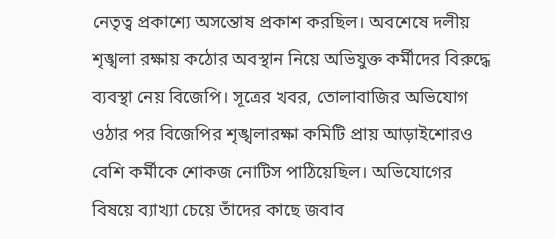নেতৃত্ব প্রকাশ্যে অসন্তোষ প্রকাশ করছিল। অবশেষে দলীয় শৃঙ্খলা রক্ষায় কঠোর অবস্থান নিয়ে অভিযুক্ত কর্মীদের বিরুদ্ধে ব্যবস্থা নেয় বিজেপি। সূত্রের খবর, তোলাবাজির অভিযোগ ওঠার পর বিজেপির শৃঙ্খলারক্ষা কমিটি প্রায় আড়াইশোরও বেশি কর্মীকে শোকজ নোটিস পাঠিয়েছিল। অভিযোগের বিষয়ে ব্যাখ্যা চেয়ে তাঁদের কাছে জবাব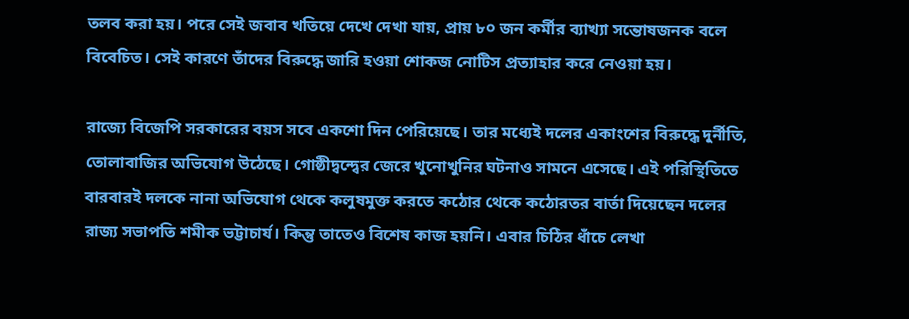তলব করা হয়। পরে সেই জবাব খতিয়ে দেখে দেখা যায়, প্রায় ৮০ জন কর্মীর ব্যাখ্যা সন্তোষজনক বলে বিবেচিত। সেই কারণে তাঁদের বিরুদ্ধে জারি হওয়া শোকজ নোটিস প্রত্যাহার করে নেওয়া হয়।

রাজ্যে বিজেপি সরকারের বয়স সবে একশো দিন পেরিয়েছে। তার মধ্যেই দলের একাংশের বিরুদ্ধে দুর্নীতি, তোলাবাজির অভিযোগ উঠেছে। গোষ্ঠীদ্বন্দ্বের জেরে খুনোখুনির ঘটনাও সামনে এসেছে। এই পরিস্থিতিতে বারবারই দলকে নানা অভিযোগ থেকে কলুষমুক্ত করতে কঠোর থেকে কঠোরতর বার্তা দিয়েছেন দলের রাজ্য সভাপতি শমীক ভট্টাচার্য। কিন্তু তাতেও বিশেষ কাজ হয়নি। এবার চিঠির ধাঁচে লেখা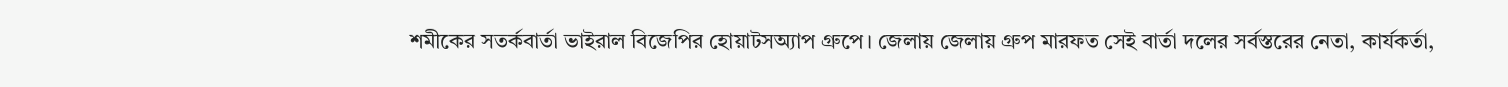শমীকের সতর্কবার্তা ভাইরাল বিজেপির হোয়াটসঅ্যাপ গ্রুপে। জেলায় জেলায় গ্রুপ মারফত সেই বার্তা দলের সর্বস্তরের নেতা, কার্যকর্তা,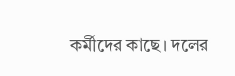কর্মীদের কাছে। দলের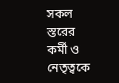সকল স্তরের কর্মী ও নেতৃত্বকে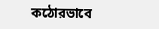কঠোরভাবে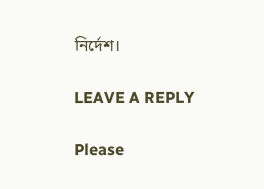নির্দেশ।

LEAVE A REPLY

Please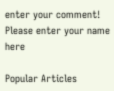enter your comment!
Please enter your name here

Popular Articles